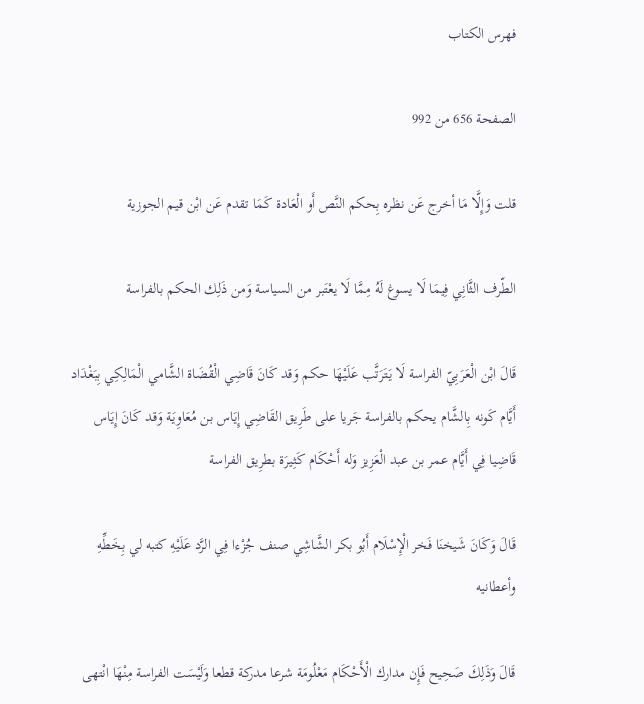فهرس الكتاب

الصفحة 656 من 992

قلت وَإِلَّا مَا أخرج عَن نظره بِحكم النَّص أَو الْعَادة كَمَا تقدم عَن ابْن قيم الجوزية

الطّرف الثَّانِي فِيمَا لَا يسوغ لَهُ مِمَّا لَا يعْتَبر من السياسة وَمن ذَلِك الحكم بالفراسة

قَالَ ابْن الْعَرَبِيّ الفراسة لَا يَتَرَتَّب عَلَيْهَا حكم وَقد كَانَ قَاضِي الْقُضَاة الشَّامي الْمَالِكِي بِبَغْدَاد أَيَّام كَونه بِالشَّام يحكم بالفراسة جَريا على طَرِيق القَاضِي إِيَاس بن مُعَاوِيَة وَقد كَانَ إِيَاس قَاضِيا فِي أَيَّام عمر بن عبد الْعَزِيز وَله أَحْكَام كَثِيرَة بطرِيق الفراسة

قَالَ وَكَانَ شَيخنَا فَخر الْإِسْلَام أَبُو بكر الشَّاشِي صنف جُزْءا فِي الرَّد عَلَيْهِ كتبه لي بِخَطِّهِ وأعطانيه

قَالَ وَذَلِكَ صَحِيح فَإِن مدارك الْأَحْكَام مَعْلُومَة شرعا مدركة قطعا وَلَيْسَت الفراسة مِنْهَا انْتهى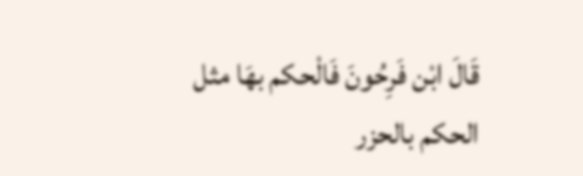قَالَ ابْن فَرِحُونَ فَالْحكم بهَا مثل الحكم بالحزر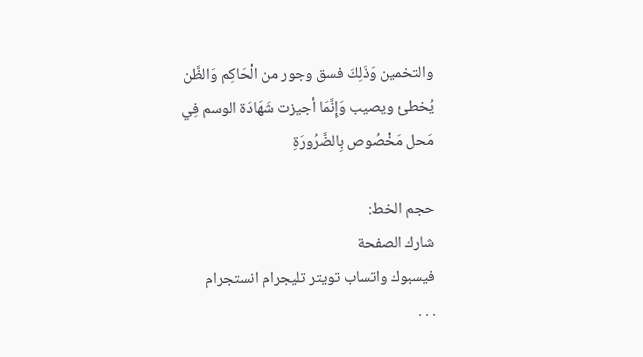والتخمين وَذَلِكَ فسق وجور من الْحَاكِم وَالظَّن يُخطئ ويصيب وَإِنَّمَا أجيزت شَهَادَة الوسم فِي مَحل مَخْصُوص بِالضَّرُورَةِ

حجم الخط:
شارك الصفحة
فيسبوك واتساب تويتر تليجرام انستجرام
. . .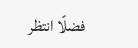فضلًا انتظر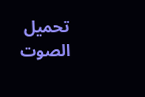تحميل الصوت